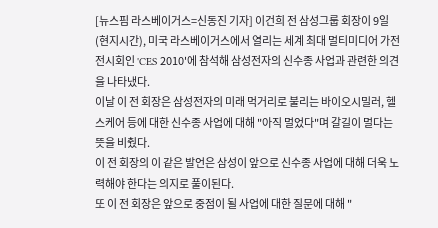[뉴스핌 라스베이거스=신동진 기자] 이건희 전 삼성그룹 회장이 9일(현지시간), 미국 라스베이거스에서 열리는 세계 최대 멀티미디어 가전 전시회인 'CES 2010'에 참석해 삼성전자의 신수종 사업과 관련한 의견을 나타냈다.
이날 이 전 회장은 삼성전자의 미래 먹거리로 불리는 바이오시밀러, 헬스케어 등에 대한 신수종 사업에 대해 "아직 멀었다"며 갈길이 멀다는 뜻을 비췄다.
이 전 회장의 이 같은 발언은 삼성이 앞으로 신수종 사업에 대해 더욱 노력해야 한다는 의지로 풀이된다.
또 이 전 회장은 앞으로 중점이 될 사업에 대한 질문에 대해 "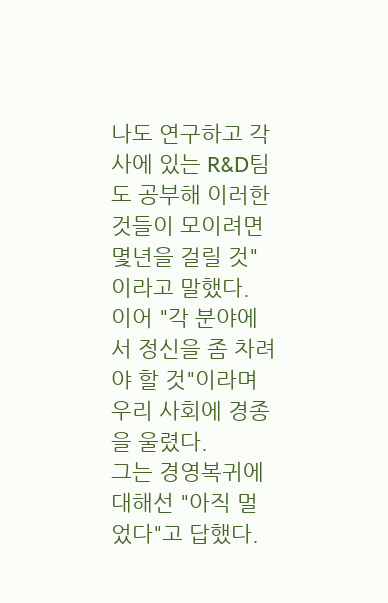나도 연구하고 각사에 있는 R&D팀도 공부해 이러한 것들이 모이려면 몇년을 걸릴 것"이라고 말했다.
이어 "각 분야에서 정신을 좀 차려야 할 것"이라며 우리 사회에 경종을 울렸다.
그는 경영복귀에 대해선 "아직 멀었다"고 답했다.